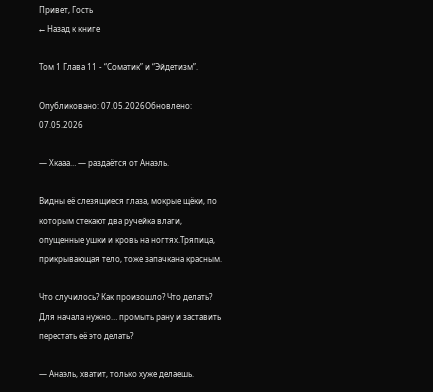Привет, Гость
← Назад к книге

Том 1 Глава 11 - “Соматик” и “Эйдетизм”.

Опубликовано: 07.05.2026Обновлено: 07.05.2026

— Хкааа… — раздаётся от Анаэль.

Видны её слезящиеся глаза, мокрые щёки, по которым стекают два ручейка влаги, опущенные ушки и кровь на ногтях.Тряпица, прикрывающая тело, тоже запачкана красным.

Что случилось? Как произошло? Что делать? Для начала нужно… промыть рану и заставить перестать её это делать?

— Анаэль, хватит, только хуже делаешь.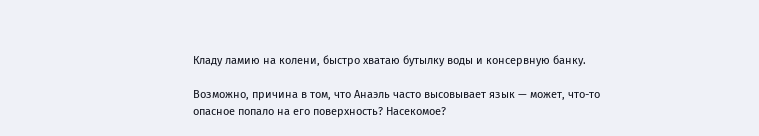Кладу ламию на колени, быстро хватаю бутылку воды и консервную банку.

Возможно, причина в том, что Анаэль часто высовывает язык — может, что-то опасное попало на его поверхность? Насекомое?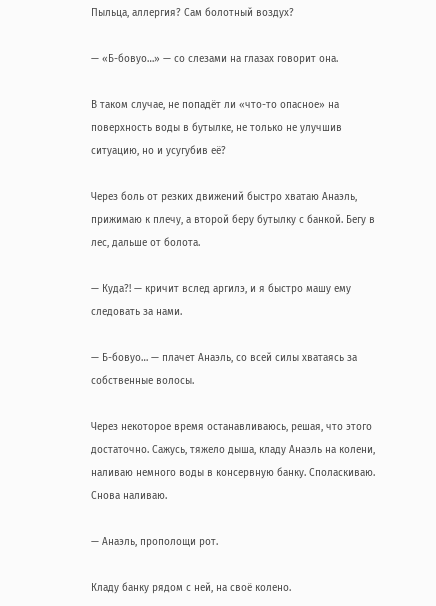Пыльца, аллергия? Сам болотный воздух?

— «Б-бовуо…» — со слезами на глазах говорит она.

В таком случае, не попадёт ли «что-то опасное» на поверхность воды в бутылке, не только не улучшив ситуацию, но и усугубив её?

Через боль от резких движений быстро хватаю Анаэль, прижимаю к плечу, а второй беру бутылку с банкой. Бегу в лес, дальше от болота.

— Куда?! — кричит вслед аргилэ, и я быстро машу ему следовать за нами.

— Б-бовуо… — плачет Анаэль, со всей силы хватаясь за собственные волосы.

Через некоторое время останавливаюсь, решая, что этого достаточно. Сажусь, тяжело дыша, кладу Анаэль на колени, наливаю немного воды в консервную банку. Споласкиваю. Снова наливаю.

— Анаэль, прополощи рот.

Кладу банку рядом с ней, на своё колено.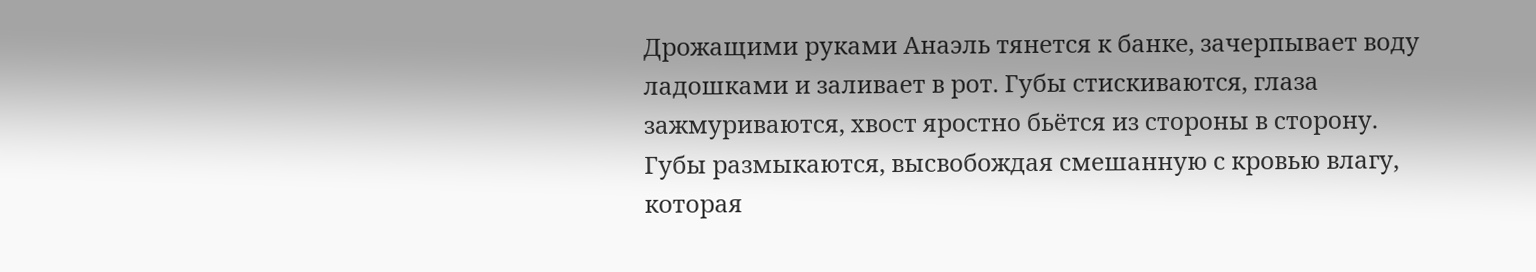Дрожащими руками Анаэль тянется к банке, зачерпывает воду ладошками и заливает в рот. Губы стискиваются, глаза зажмуриваются, хвост яростно бьётся из стороны в сторону. Губы размыкаются, высвобождая смешанную с кровью влагу, которая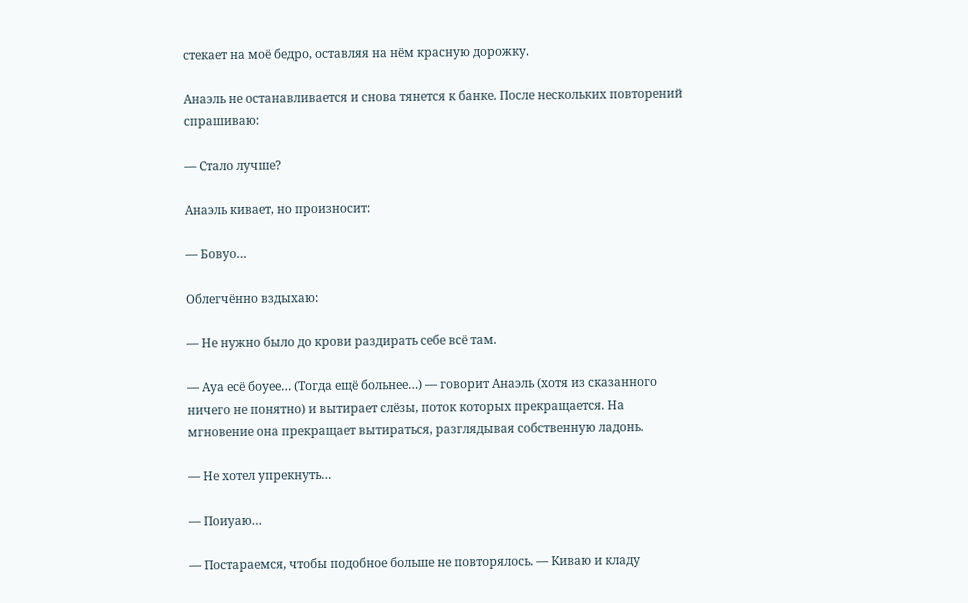стекает на моё бедро, оставляя на нём красную дорожку.

Анаэль не останавливается и снова тянется к банке. После нескольких повторений спрашиваю:

— Стало лучше?

Анаэль кивает, но произносит:

— Бовуо…

Облегчённо вздыхаю:

— Не нужно было до крови раздирать себе всё там.

— Ауа есё боуее… (Тогда ещё больнее…) — говорит Анаэль (хотя из сказанного ничего не понятно) и вытирает слёзы, поток которых прекращается. На мгновение она прекращает вытираться, разглядывая собственную ладонь.

— Не хотел упрекнуть…

— Поиуаю…

— Постараемся, чтобы подобное больше не повторялось. — Киваю и кладу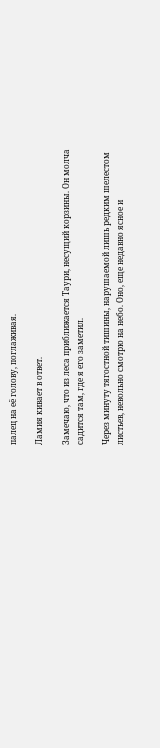палец на её голову, поглаживая.

Ламия кивает в ответ.

Замечаю, что из леса приближается Таури, несущий корзины. Он молча садится там, где я его заметил.

Через минуту тягостной тишины, нарушаемой лишь редким шелестом листьев, невольно смотрю на небо. Оно, еще недавно ясное и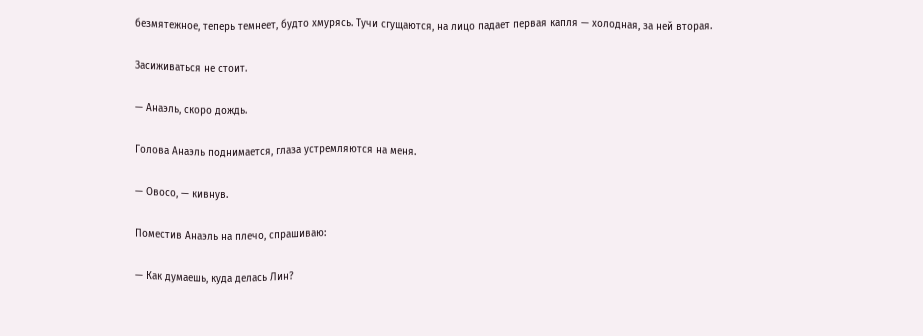безмятежное, теперь темнеет, будто хмурясь. Тучи сгущаются, на лицо падает первая капля — холодная, за ней вторая.

Засиживаться не стоит.

— Анаэль, скоро дождь.

Голова Анаэль поднимается, глаза устремляются на меня.

— Овосо, — кивнув.

Поместив Анаэль на плечо, спрашиваю:

— Как думаешь, куда делась Лин?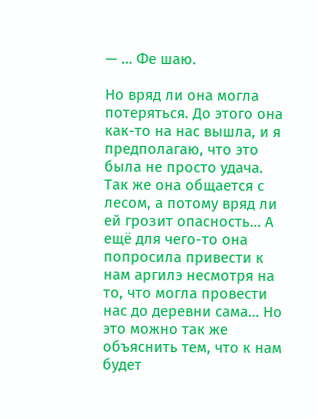— … Фе шаю.

Но вряд ли она могла потеряться. До этого она как-то на нас вышла, и я предполагаю, что это была не просто удача. Так же она общается с лесом, а потому вряд ли ей грозит опасность… А ещё для чего-то она попросила привести к нам аргилэ несмотря на то, что могла провести нас до деревни сама… Но это можно так же объяснить тем, что к нам будет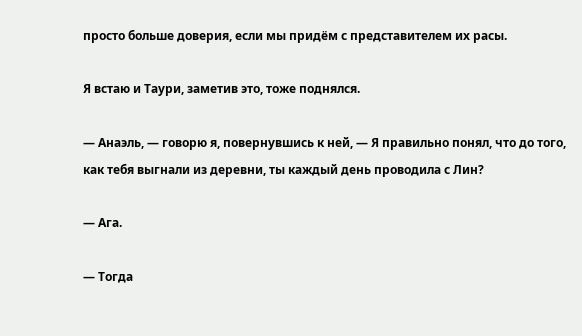просто больше доверия, если мы придём с представителем их расы.

Я встаю и Таури, заметив это, тоже поднялся.

— Анаэль, — говорю я, повернувшись к ней, — Я правильно понял, что до того, как тебя выгнали из деревни, ты каждый день проводила с Лин?

— Ага.

— Тогда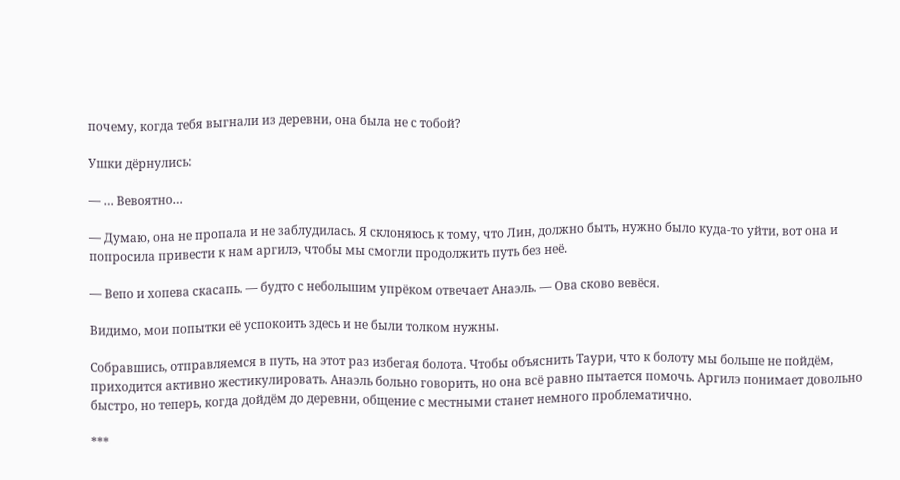почему, когда тебя выгнали из деревни, она была не с тобой?

Ушки дёрнулись:

— … Вевоятно…

— Думаю, она не пропала и не заблудилась. Я склоняюсь к тому, что Лин, должно быть, нужно было куда-то уйти, вот она и попросила привести к нам аргилэ, чтобы мы смогли продолжить путь без неё.

— Вепо и хопева скасапь. — будто с небольшим упрёком отвечает Анаэль. — Ова сково вевёся.

Видимо, мои попытки её успокоить здесь и не были толком нужны.

Собравшись, отправляемся в путь, на этот раз избегая болота. Чтобы объяснить Таури, что к болоту мы больше не пойдём, приходится активно жестикулировать. Анаэль больно говорить, но она всё равно пытается помочь. Аргилэ понимает довольно быстро, но теперь, когда дойдём до деревни, общение с местными станет немного проблематично.

***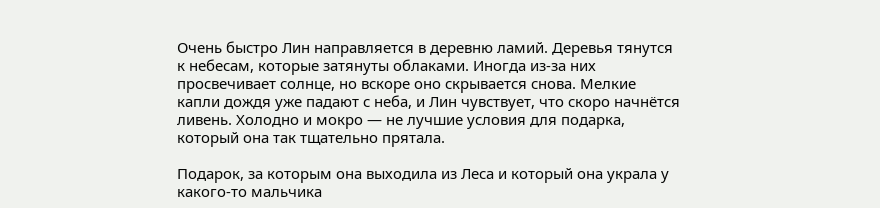Очень быстро Лин направляется в деревню ламий. Деревья тянутся к небесам, которые затянуты облаками. Иногда из-за них просвечивает солнце, но вскоре оно скрывается снова. Мелкие капли дождя уже падают с неба, и Лин чувствует, что скоро начнётся ливень. Холодно и мокро — не лучшие условия для подарка, который она так тщательно прятала.

Подарок, за которым она выходила из Леса и который она украла у какого-то мальчика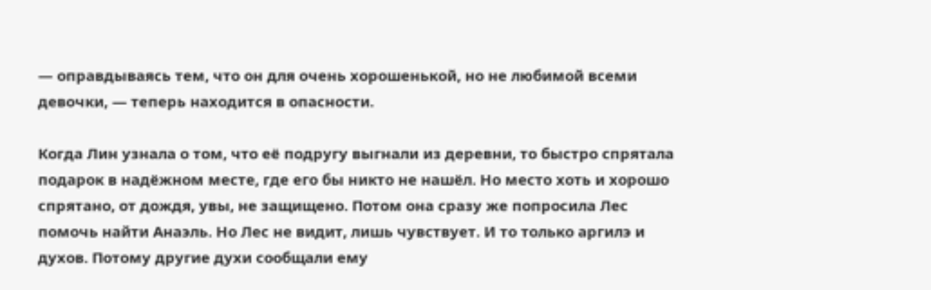— оправдываясь тем, что он для очень хорошенькой, но не любимой всеми девочки, — теперь находится в опасности.

Когда Лин узнала о том, что её подругу выгнали из деревни, то быстро спрятала подарок в надёжном месте, где его бы никто не нашёл. Но место хоть и хорошо спрятано, от дождя, увы, не защищено. Потом она сразу же попросила Лес помочь найти Анаэль. Но Лес не видит, лишь чувствует. И то только аргилэ и духов. Потому другие духи сообщали ему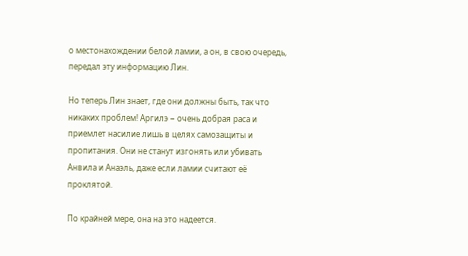о местонахождении белой ламии, а он, в свою очередь, передал эту информацию Лин.

Но теперь Лин знает, где они должны быть, так что никаких проблем! Аргилэ − очень добрая раса и приемлет насилие лишь в целях самозащиты и пропитания. Они не станут изгонять или убивать Анвила и Анаэль, даже если ламии считают её проклятой.

По крайней мере, она на это надеется.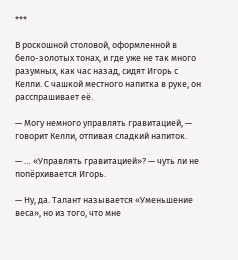***

В роскошной столовой, оформленной в бело-золотых тонах, и где уже не так много разумных, как час назад, сидят Игорь с Келли. С чашкой местного напитка в руке, он расспрашивает её.

— Могу немного управлять гравитацией, — говорит Келли, отпивая сладкий напиток.

— … «Управлять гравитацией»? — чуть ли не попёрхивается Игорь.

— Ну, да. Талант называется «Уменьшение веса», но из того, что мне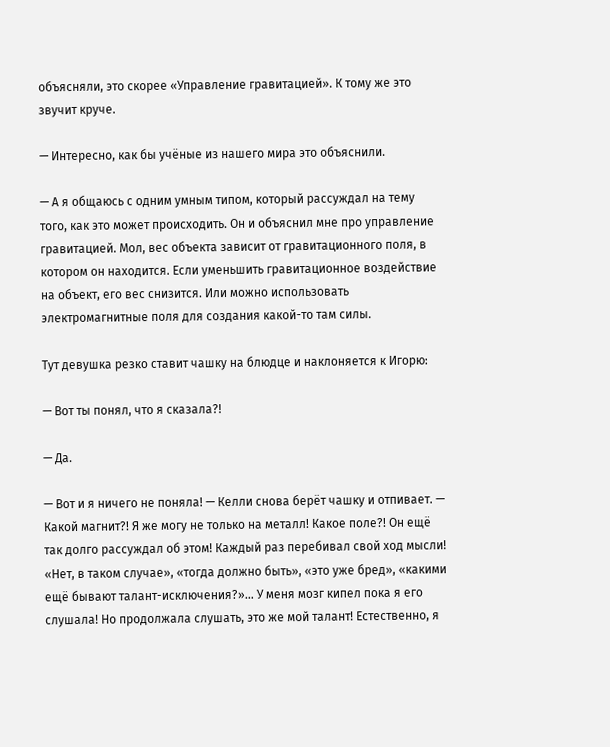объясняли, это скорее «Управление гравитацией». К тому же это звучит круче.

— Интересно, как бы учёные из нашего мира это объяснили.

— А я общаюсь с одним умным типом, который рассуждал на тему того, как это может происходить. Он и объяснил мне про управление гравитацией. Мол, вес объекта зависит от гравитационного поля, в котором он находится. Если уменьшить гравитационное воздействие на объект, его вес снизится. Или можно использовать электромагнитные поля для создания какой-то там силы.

Тут девушка резко ставит чашку на блюдце и наклоняется к Игорю:

— Вот ты понял, что я сказала?!

— Да.

— Вот и я ничего не поняла! — Келли снова берёт чашку и отпивает. — Какой магнит?! Я же могу не только на металл! Какое поле?! Он ещё так долго рассуждал об этом! Каждый раз перебивал свой ход мысли! «Нет, в таком случае», «тогда должно быть», «это уже бред», «какими ещё бывают талант-исключения?»… У меня мозг кипел пока я его слушала! Но продолжала слушать, это же мой талант! Естественно, я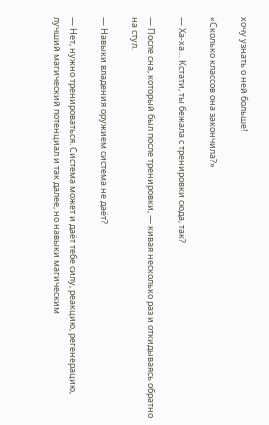хочу узнать о ней больше!

«Сколько классов она закончила?»

— Ха-ха… Кстати, ты бежала с тренировки сюда, так?

— После сна, который был после тренировки, — кивая несколько раз и откидываясь обратно на стул.

— Навыки владения оружием система не даёт?

— Нет, нужно тренироваться. Система может и даёт тебе силу, реакцию, регенерацию, лучший магический потенциал и так далее, но навыки магическим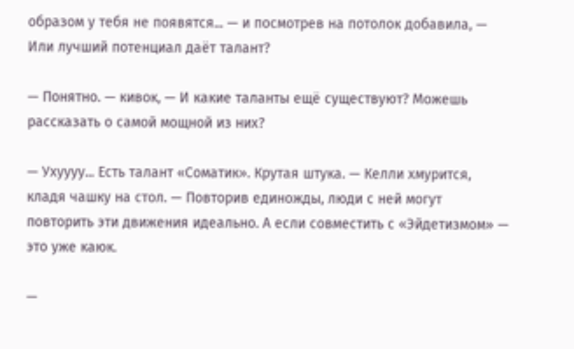образом у тебя не появятся... — и посмотрев на потолок добавила, — Или лучший потенциал даёт талант?

— Понятно. — кивок, — И какие таланты ещё существуют? Можешь рассказать о самой мощной из них?

— Ухуууу... Есть талант «Соматик». Крутая штука. — Келли хмурится, кладя чашку на стол. — Повторив единожды, люди с ней могут повторить эти движения идеально. А если совместить с «Эйдетизмом» — это уже каюк.

—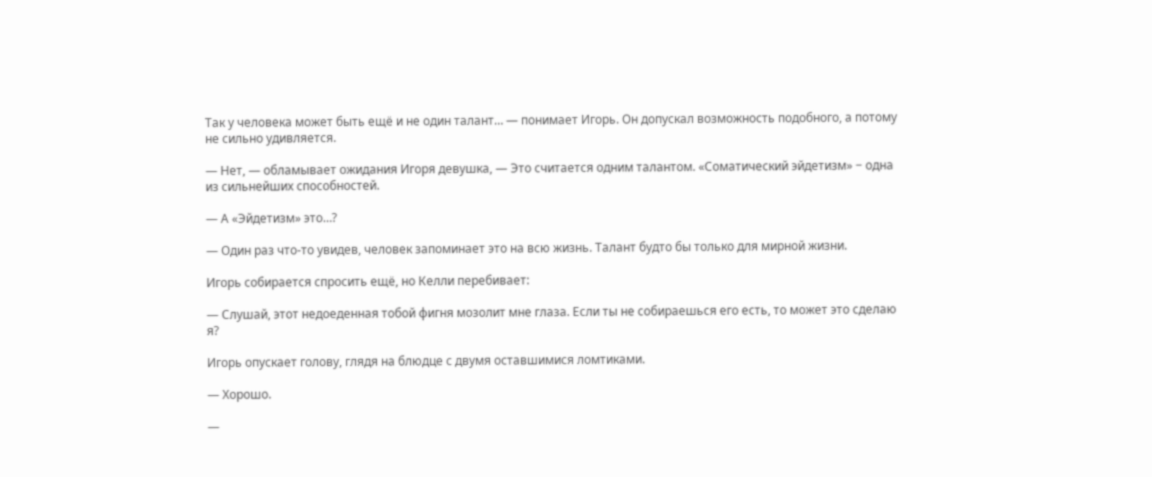Так у человека может быть ещё и не один талант… — понимает Игорь. Он допускал возможность подобного, а потому не сильно удивляется.

— Нет, — обламывает ожидания Игоря девушка, — Это считается одним талантом. «Соматический эйдетизм» − одна из сильнейших способностей.

— А «Эйдетизм» это…?

— Один раз что-то увидев, человек запоминает это на всю жизнь. Талант будто бы только для мирной жизни.

Игорь собирается спросить ещё, но Келли перебивает:

— Слушай, этот недоеденная тобой фигня мозолит мне глаза. Если ты не собираешься его есть, то может это сделаю я?

Игорь опускает голову, глядя на блюдце с двумя оставшимися ломтиками.

— Хорошо.

—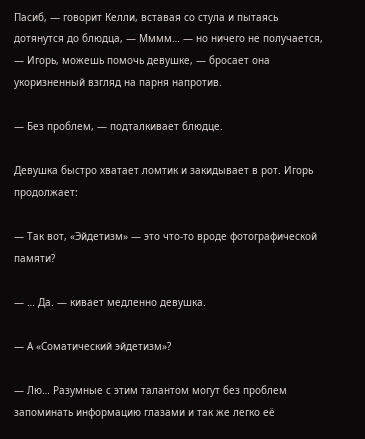Пасиб, — говорит Келли, вставая со стула и пытаясь дотянутся до блюдца, — Мммм… — но ничего не получается, — Игорь, можешь помочь девушке, — бросает она укоризненный взгляд на парня напротив.

— Без проблем, — подталкивает блюдце.

Девушка быстро хватает ломтик и закидывает в рот. Игорь продолжает:

— Так вот, «Эйдетизм» — это что-то вроде фотографической памяти?

— … Да. — кивает медленно девушка.

— А «Соматический эйдетизм»?

— Лю… Разумные с этим талантом могут без проблем запоминать информацию глазами и так же легко её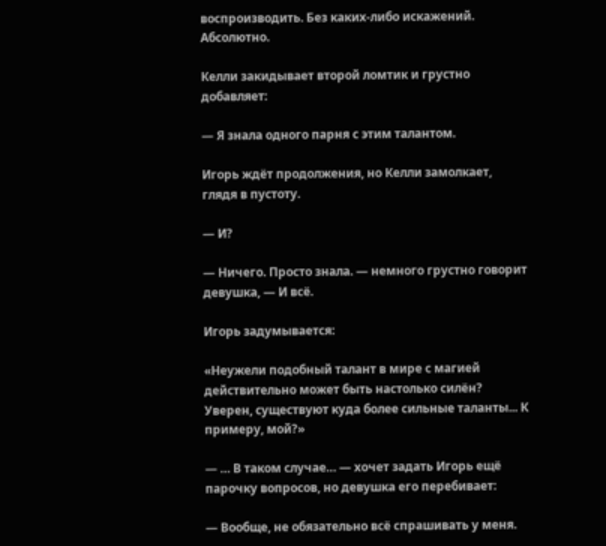воспроизводить. Без каких-либо искажений. Абсолютно.

Келли закидывает второй ломтик и грустно добавляет:

— Я знала одного парня с этим талантом.

Игорь ждёт продолжения, но Келли замолкает, глядя в пустоту.

— И?

— Ничего. Просто знала. — немного грустно говорит девушка, — И всё.

Игорь задумывается:

«Неужели подобный талант в мире с магией действительно может быть настолько силён? Уверен, существуют куда более сильные таланты... К примеру, мой?»

— … В таком случае… — хочет задать Игорь ещё парочку вопросов, но девушка его перебивает:

— Вообще, не обязательно всё спрашивать у меня.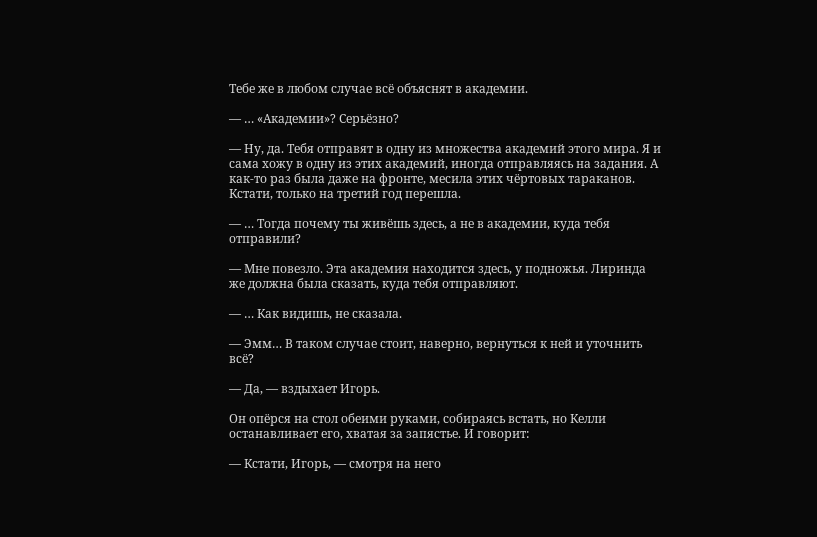Тебе же в любом случае всё объяснят в академии.

— … «Академии»? Серьёзно?

— Ну, да. Тебя отправят в одну из множества академий этого мира. Я и сама хожу в одну из этих академий, иногда отправляясь на задания. А как-то раз была даже на фронте, месила этих чёртовых тараканов. Кстати, только на третий год перешла.

— … Тогда почему ты живёшь здесь, а не в академии, куда тебя отправили?

— Мне повезло. Эта академия находится здесь, у подножья. Лиринда же должна была сказать, куда тебя отправляют.

— … Как видишь, не сказала.

— Эмм… В таком случае стоит, наверно, вернуться к ней и уточнить всё?

— Да, — вздыхает Игорь.

Он опёрся на стол обеими руками, собираясь встать, но Келли останавливает его, хватая за запястье. И говорит:

— Кстати, Игорь, — смотря на него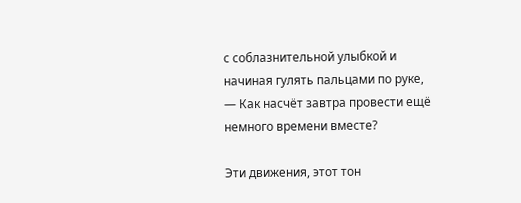с соблазнительной улыбкой и начиная гулять пальцами по руке, — Как насчёт завтра провести ещё немного времени вместе?

Эти движения, этот тон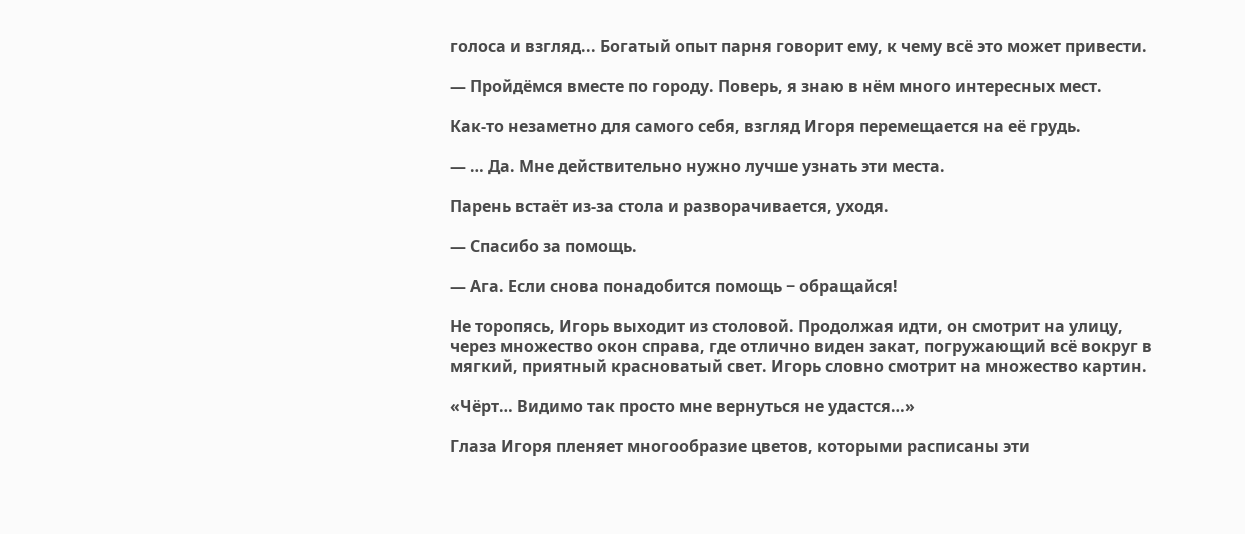голоса и взгляд... Богатый опыт парня говорит ему, к чему всё это может привести.

— Пройдёмся вместе по городу. Поверь, я знаю в нём много интересных мест.

Как-то незаметно для самого себя, взгляд Игоря перемещается на её грудь.

— … Да. Мне действительно нужно лучше узнать эти места.

Парень встаёт из-за стола и разворачивается, уходя.

— Спасибо за помощь.

— Ага. Если снова понадобится помощь − обращайся!

Не торопясь, Игорь выходит из столовой. Продолжая идти, он смотрит на улицу, через множество окон справа, где отлично виден закат, погружающий всё вокруг в мягкий, приятный красноватый свет. Игорь словно смотрит на множество картин.

«Чёрт… Видимо так просто мне вернуться не удастся…»

Глаза Игоря пленяет многообразие цветов, которыми расписаны эти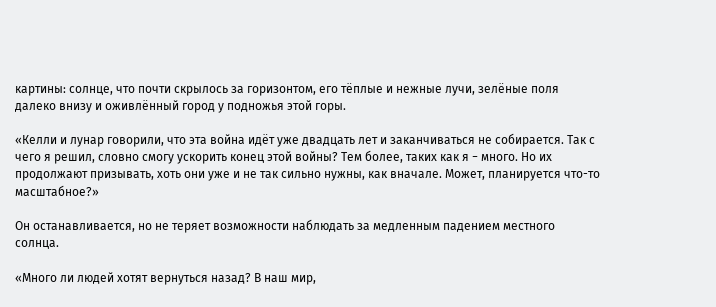картины: солнце, что почти скрылось за горизонтом, его тёплые и нежные лучи, зелёные поля далеко внизу и оживлённый город у подножья этой горы.

«Келли и лунар говорили, что эта война идёт уже двадцать лет и заканчиваться не собирается. Так с чего я решил, словно смогу ускорить конец этой войны? Тем более, таких как я − много. Но их продолжают призывать, хоть они уже и не так сильно нужны, как вначале. Может, планируется что-то масштабное?»

Он останавливается, но не теряет возможности наблюдать за медленным падением местного солнца.

«Много ли людей хотят вернуться назад? В наш мир,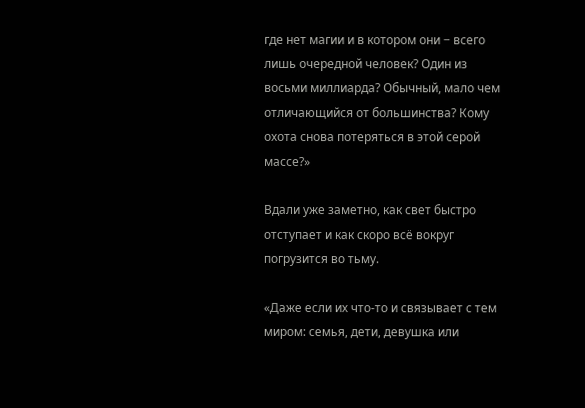где нет магии и в котором они − всего лишь очередной человек? Один из восьми миллиарда? Обычный, мало чем отличающийся от большинства? Кому охота снова потеряться в этой серой массе?»

Вдали уже заметно, как свет быстро отступает и как скоро всё вокруг погрузится во тьму.

«Даже если их что-то и связывает с тем миром: семья, дети, девушка или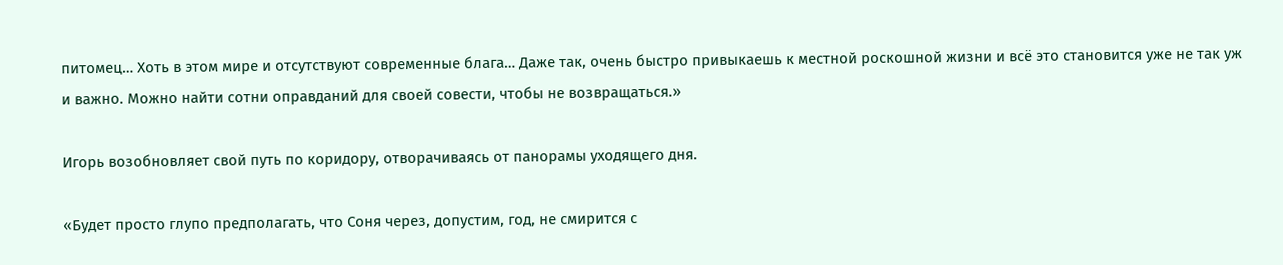питомец… Хоть в этом мире и отсутствуют современные блага… Даже так, очень быстро привыкаешь к местной роскошной жизни и всё это становится уже не так уж и важно. Можно найти сотни оправданий для своей совести, чтобы не возвращаться.»

Игорь возобновляет свой путь по коридору, отворачиваясь от панорамы уходящего дня.

«Будет просто глупо предполагать, что Соня через, допустим, год, не смирится с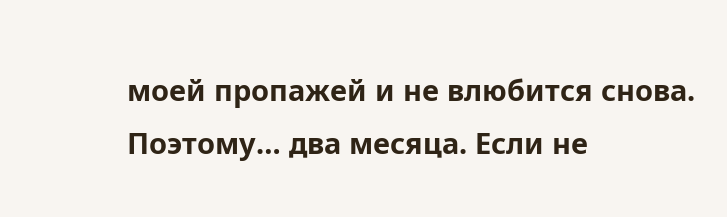моей пропажей и не влюбится снова. Поэтому… два месяца. Если не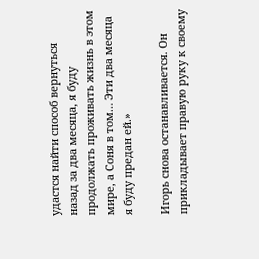удастся найти способ вернуться назад за два месяца, я буду продолжать проживать жизнь в этом мире, а Соня в том… Эти два месяца я буду предан ей.»

Игорь снова останавливается. Он прикладывает правую руку к своему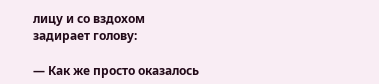лицу и со вздохом задирает голову:

— Как же просто оказалось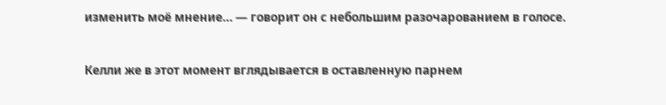изменить моё мнение… — говорит он с небольшим разочарованием в голосе.

Келли же в этот момент вглядывается в оставленную парнем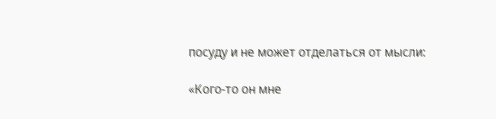посуду и не может отделаться от мысли:

«Кого-то он мне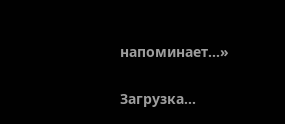напоминает...»

Загрузка...